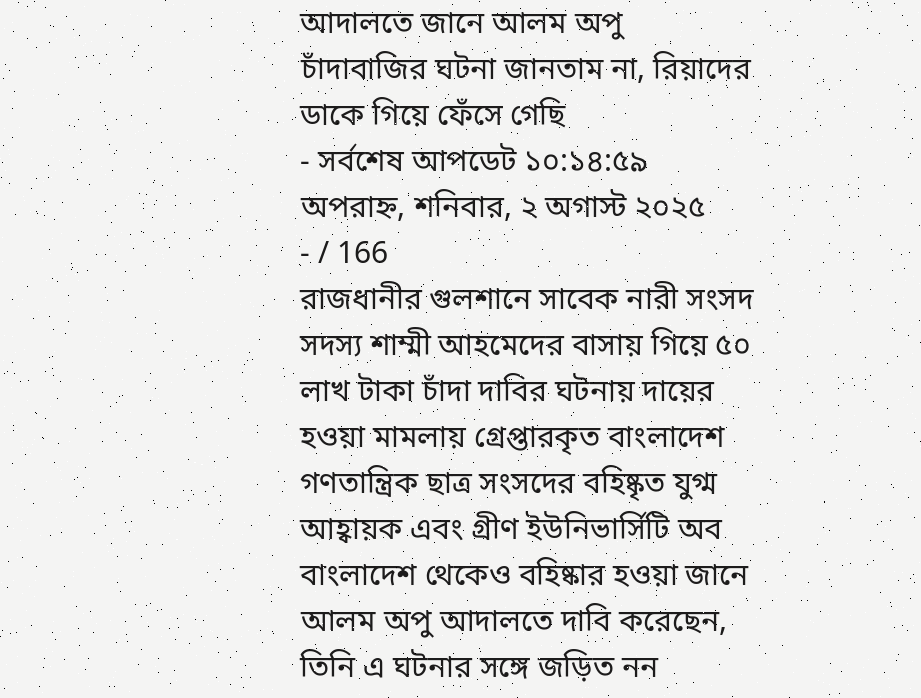আদালতে জানে আলম অপু
চাঁদাবাজির ঘটনা জানতাম না, রিয়াদের ডাকে গিয়ে ফেঁসে গেছি
- সর্বশেষ আপডেট ১০:১৪:৫৯ অপরাহ্ন, শনিবার, ২ অগাস্ট ২০২৫
- / 166
রাজধানীর গুলশানে সাবেক নারী সংসদ সদস্য শাম্মী আহমেদের বাসায় গিয়ে ৫০ লাখ টাকা চাঁদা দাবির ঘটনায় দায়ের হওয়া মামলায় গ্রেপ্তারকৃত বাংলাদেশ গণতান্ত্রিক ছাত্র সংসদের বহিষ্কৃত যুগ্ম আহ্বায়ক এবং গ্রীণ ইউনিভার্সিটি অব বাংলাদেশ থেকেও বহিষ্কার হওয়া জানে আলম অপু আদালতে দাবি করেছেন, তিনি এ ঘটনার সঙ্গে জড়িত নন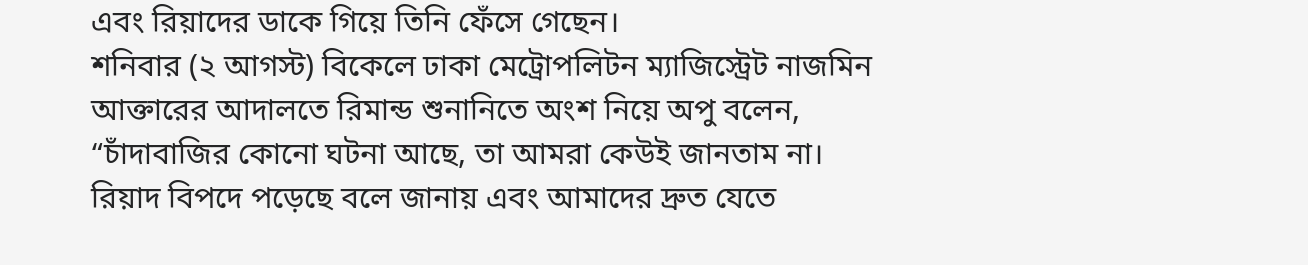এবং রিয়াদের ডাকে গিয়ে তিনি ফেঁসে গেছেন।
শনিবার (২ আগস্ট) বিকেলে ঢাকা মেট্রোপলিটন ম্যাজিস্ট্রেট নাজমিন আক্তারের আদালতে রিমান্ড শুনানিতে অংশ নিয়ে অপু বলেন, “চাঁদাবাজির কোনো ঘটনা আছে, তা আমরা কেউই জানতাম না। রিয়াদ বিপদে পড়েছে বলে জানায় এবং আমাদের দ্রুত যেতে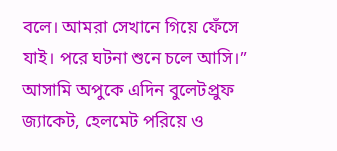বলে। আমরা সেখানে গিয়ে ফেঁসে যাই। পরে ঘটনা শুনে চলে আসি।”
আসামি অপুকে এদিন বুলেটপ্রুফ জ্যাকেট, হেলমেট পরিয়ে ও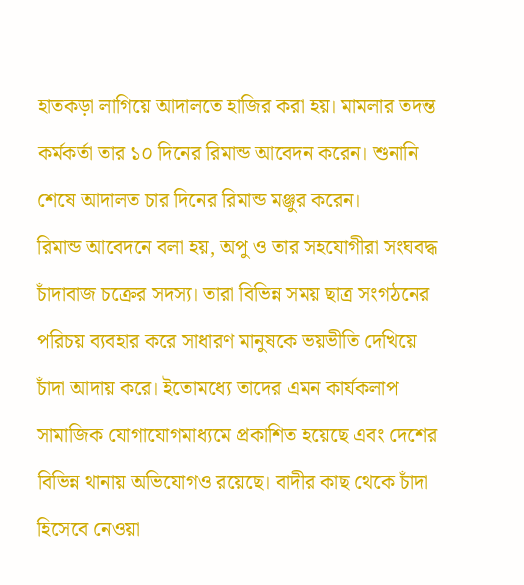হাতকড়া লাগিয়ে আদালতে হাজির করা হয়। মামলার তদন্ত কর্মকর্তা তার ১০ দিনের রিমান্ড আবেদন করেন। শুনানি শেষে আদালত চার দিনের রিমান্ড মঞ্জুর করেন।
রিমান্ড আবেদনে বলা হয়, অপু ও তার সহযোগীরা সংঘবদ্ধ চাঁদাবাজ চক্রের সদস্য। তারা বিভিন্ন সময় ছাত্র সংগঠনের পরিচয় ব্যবহার করে সাধারণ মানুষকে ভয়ভীতি দেখিয়ে চাঁদা আদায় করে। ইতোমধ্যে তাদের এমন কার্যকলাপ সামাজিক যোগাযোগমাধ্যমে প্রকাশিত হয়েছে এবং দেশের বিভিন্ন থানায় অভিযোগও রয়েছে। বাদীর কাছ থেকে চাঁদা হিসেবে নেওয়া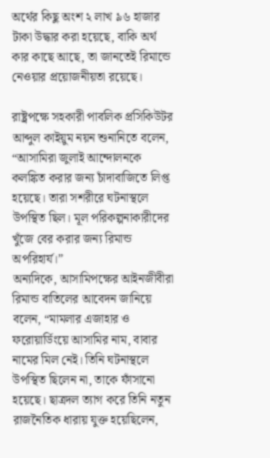অর্থের কিছু অংশ ২ লাখ ৯৬ হাজার টাকা উদ্ধার করা হয়েছে, বাকি অর্থ কার কাছে আছে, তা জানতেই রিমান্ডে নেওয়ার প্রয়োজনীয়তা রয়েছে।

রাষ্ট্রপক্ষে সহকারী পাবলিক প্রসিকিউটর আব্দুল কাইয়ুম নয়ন শুনানিতে বলেন, “আসামিরা জুলাই আন্দোলনকে কলঙ্কিত করার জন্য চাঁদাবাজিতে লিপ্ত হয়েছে। তারা সশরীরে ঘটনাস্থলে উপস্থিত ছিল। মূল পরিকল্পনাকারীদের খুঁজে বের করার জন্য রিমান্ড অপরিহার্য।”
অন্যদিকে, আসামিপক্ষের আইনজীবীরা রিমান্ড বাতিলের আবেদন জানিয়ে বলেন, “মামলার এজাহার ও ফরোয়ার্ডিংয়ে আসামির নাম, বাবার নামের মিল নেই। তিনি ঘটনাস্থলে উপস্থিত ছিলেন না, তাকে ফাঁসানো হয়েছে। ছাত্রদল ত্যাগ করে তিনি নতুন রাজনৈতিক ধারায় যুক্ত হয়েছিলেন,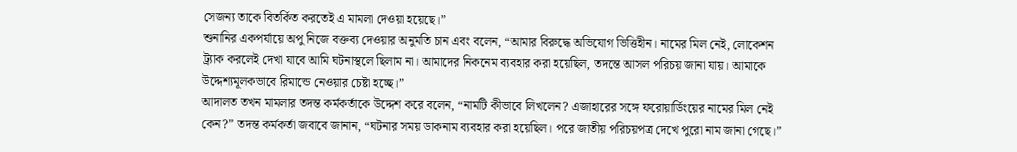সেজন্য তাকে বিতর্কিত করতেই এ মামলা দেওয়া হয়েছে।”
শুনানির একপর্যায়ে অপু নিজে বক্তব্য দেওয়ার অনুমতি চান এবং বলেন, “আমার বিরুদ্ধে অভিযোগ ভিত্তিহীন। নামের মিল নেই, লোকেশন ট্র্যাক করলেই দেখা যাবে আমি ঘটনাস্থলে ছিলাম না। আমাদের নিকনেম ব্যবহার করা হয়েছিল, তদন্তে আসল পরিচয় জানা যায়। আমাকে উদ্দেশ্যমূলকভাবে রিমান্ডে নেওয়ার চেষ্টা হচ্ছে।”
আদালত তখন মামলার তদন্ত কর্মকর্তাকে উদ্দেশ করে বলেন, “নামটি কীভাবে লিখলেন? এজাহারের সঙ্গে ফরোয়ার্ডিংয়ের নামের মিল নেই কেন?” তদন্ত কর্মকর্তা জবাবে জানান, “ঘটনার সময় ডাকনাম ব্যবহার করা হয়েছিল। পরে জাতীয় পরিচয়পত্র দেখে পুরো নাম জানা গেছে।”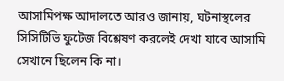আসামিপক্ষ আদালতে আরও জানায়, ঘটনাস্থলের সিসিটিভি ফুটেজ বিশ্লেষণ করলেই দেখা যাবে আসামি সেখানে ছিলেন কি না।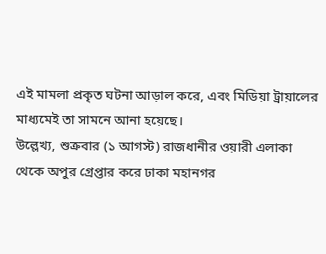এই মামলা প্রকৃত ঘটনা আড়াল করে, এবং মিডিয়া ট্রায়ালের মাধ্যমেই তা সামনে আনা হয়েছে।
উল্লেখ্য, শুক্রবার (১ আগস্ট) রাজধানীর ওয়ারী এলাকা থেকে অপুর গ্রেপ্তার করে ঢাকা মহানগর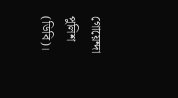গোয়েন্দা পুলিশ (ডিবি)।